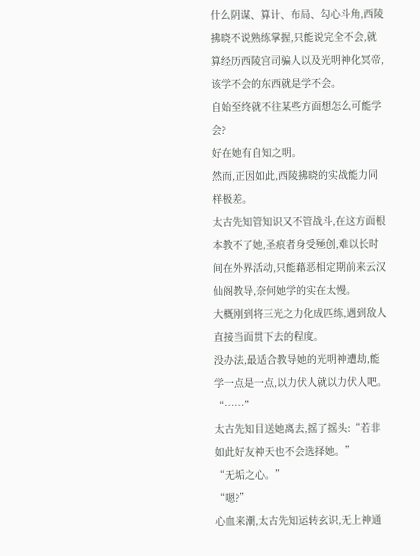什么阴谋、算计、布局、勾心斗角,西陵拂晓不说熟练掌握,只能说完全不会,就算经历西陵宫司骗人以及光明神化冥帝,该学不会的东西就是学不会。
自始至终就不往某些方面想怎么可能学会?
好在她有自知之明。
然而,正因如此,西陵拂晓的实战能力同样极差。
太古先知管知识又不管战斗,在这方面根本教不了她,圣痕者身受殛创,难以长时间在外界活动,只能藉恶相定期前来云汉仙阁教导,奈何她学的实在太慢。
大概刚到将三光之力化成匹练,遇到敌人直接当面贯下去的程度。
没办法,最适合教导她的光明神遭劫,能学一点是一点,以力伏人就以力伏人吧。
“……”
太古先知目送她离去,摇了摇头:“若非如此好友祌天也不会选择她。”
“无垢之心。”
“嗯?”
心血来潮,太古先知运转玄识,无上神通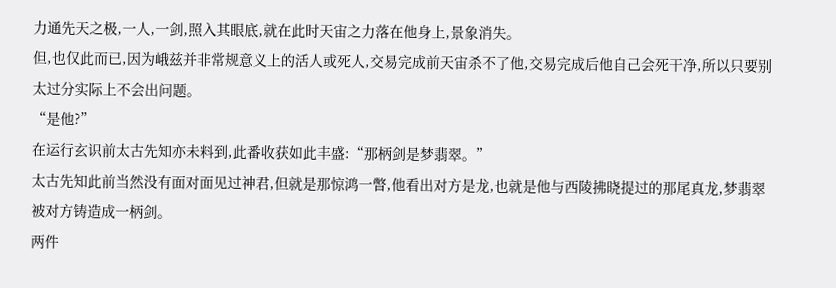力通先天之极,一人,一剑,照入其眼底,就在此时天宙之力落在他身上,景象消失。
但,也仅此而已,因为峨兹并非常规意义上的活人或死人,交易完成前天宙杀不了他,交易完成后他自己会死干净,所以只要别太过分实际上不会出问题。
“是他?”
在运行玄识前太古先知亦未料到,此番收获如此丰盛:“那柄剑是梦翡翠。”
太古先知此前当然没有面对面见过神君,但就是那惊鸿一瞥,他看出对方是龙,也就是他与西陵拂晓提过的那尾真龙,梦翡翠被对方铸造成一柄剑。
两件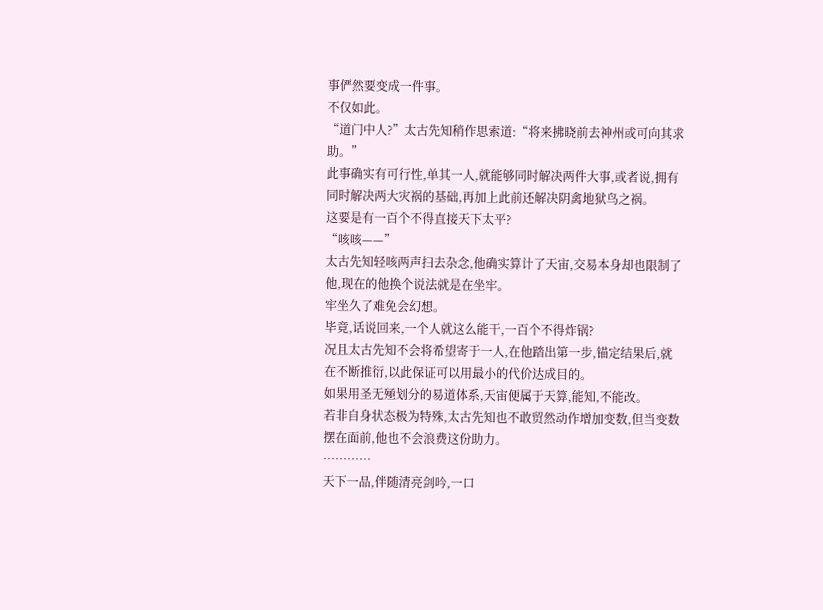事俨然要变成一件事。
不仅如此。
“道门中人?”太古先知稍作思索道:“将来拂晓前去神州或可向其求助。”
此事确实有可行性,单其一人,就能够同时解决两件大事,或者说,拥有同时解决两大灾祸的基础,再加上此前还解决阴禽地狱鸟之祸。
这要是有一百个不得直接天下太平?
“咳咳——”
太古先知轻咳两声扫去杂念,他确实算计了天宙,交易本身却也限制了他,现在的他换个说法就是在坐牢。
牢坐久了难免会幻想。
毕竟,话说回来,一个人就这么能干,一百个不得炸锅?
况且太古先知不会将希望寄于一人,在他踏出第一步,锚定结果后,就在不断推衍,以此保证可以用最小的代价达成目的。
如果用圣无殛划分的易道体系,天宙便属于天算,能知,不能改。
若非自身状态极为特殊,太古先知也不敢贸然动作增加变数,但当变数摆在面前,他也不会浪费这份助力。
…………
天下一品,伴随清亮剑吟,一口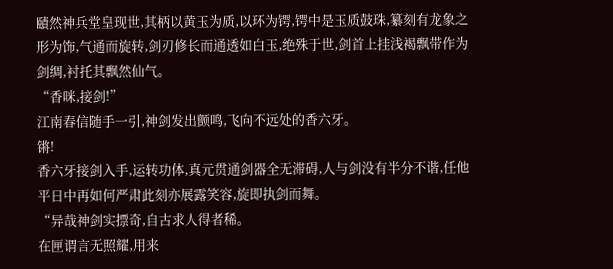賾然神兵堂皇现世,其柄以黄玉为质,以环为锷,锷中是玉质鼓珠,纂刻有龙象之形为饰,气通而旋转,剑刃修长而通透如白玉,绝殊于世,剑首上挂浅褐飘带作为剑绸,衬托其飘然仙气。
“香咪,接剑!”
江南春信随手一引,神剑发出颤鸣,飞向不远处的香六牙。
锵!
香六牙接剑入手,运转功体,真元贯通剑器全无滞碍,人与剑没有半分不谐,任他平日中再如何严肃此刻亦展露笑容,旋即执剑而舞。
“异哉神剑实摽奇,自古求人得者稀。
在匣谓言无照耀,用来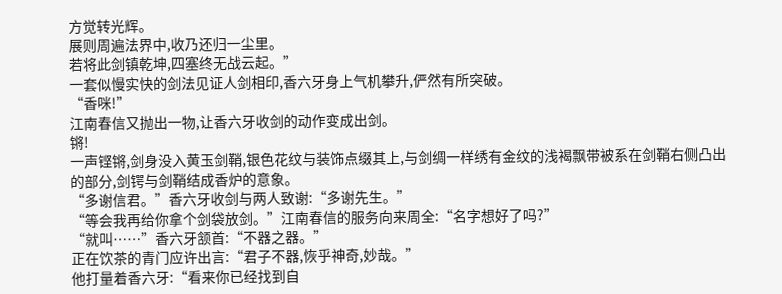方觉转光辉。
展则周遍法界中,收乃还归一尘里。
若将此剑镇乾坤,四塞终无战云起。”
一套似慢实快的剑法见证人剑相印,香六牙身上气机攀升,俨然有所突破。
“香咪!”
江南春信又抛出一物,让香六牙收剑的动作变成出剑。
锵!
一声铿锵,剑身没入黄玉剑鞘,银色花纹与装饰点缀其上,与剑绸一样绣有金纹的浅褐飘带被系在剑鞘右侧凸出的部分,剑锷与剑鞘结成香炉的意象。
“多谢信君。”香六牙收剑与两人致谢:“多谢先生。”
“等会我再给你拿个剑袋放剑。”江南春信的服务向来周全:“名字想好了吗?”
“就叫……”香六牙颔首:“不器之器。”
正在饮茶的青门应许出言:“君子不器,恢乎神奇,妙哉。”
他打量着香六牙:“看来你已经找到自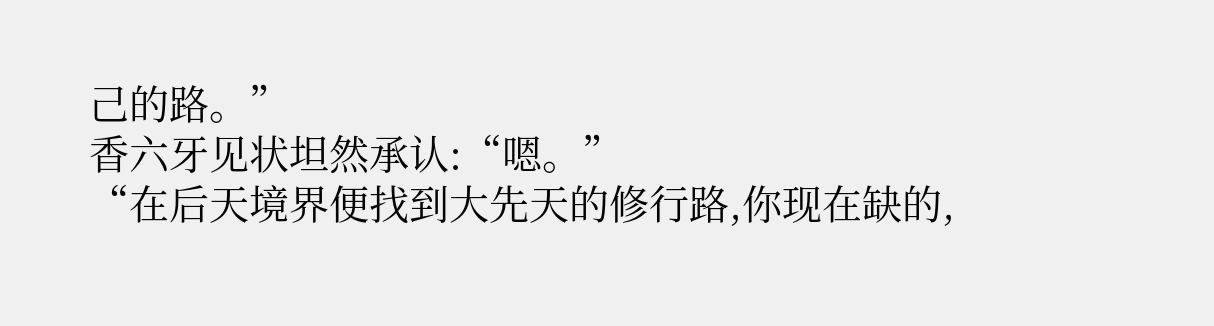己的路。”
香六牙见状坦然承认:“嗯。”
“在后天境界便找到大先天的修行路,你现在缺的,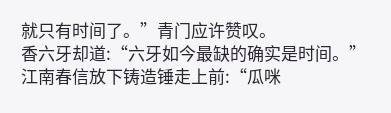就只有时间了。”青门应许赞叹。
香六牙却道:“六牙如今最缺的确实是时间。”
江南春信放下铸造锤走上前:“瓜咪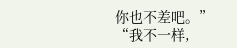你也不差吧。”
“我不一样,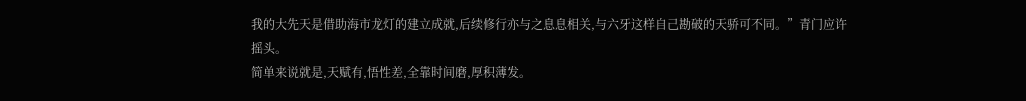我的大先天是借助海市龙灯的建立成就,后续修行亦与之息息相关,与六牙这样自己勘破的天骄可不同。”青门应许摇头。
简单来说就是,天赋有,悟性差,全靠时间磨,厚积薄发。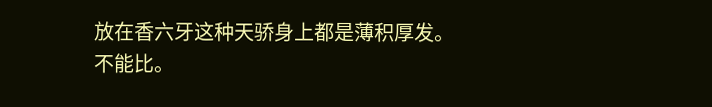放在香六牙这种天骄身上都是薄积厚发。
不能比。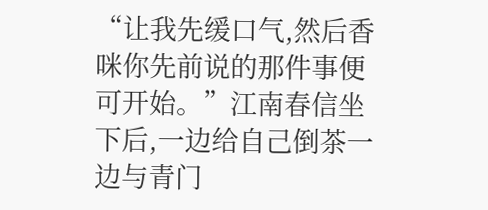“让我先缓口气,然后香咪你先前说的那件事便可开始。”江南春信坐下后,一边给自己倒茶一边与青门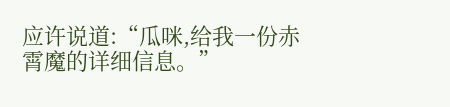应许说道:“瓜咪,给我一份赤霄魔的详细信息。”